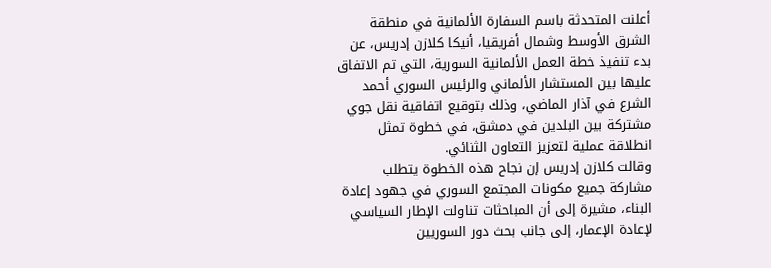أعلنت المتحدثة باسم السفارة الألمانية في منطقة الشرق الأوسط وشمال أفريقيا، أنيكا كلازن إدريس، عن بدء تنفيذ خطة العمل الألمانية السورية، التي تم الاتفاق عليها بين المستشار الألماني والرئيس السوري أحمد الشرع في آذار الماضي، وذلك بتوقيع اتفاقية نقل جوي مشتركة بين البلدين في دمشق، في خطوة تمثل انطلاقة عملية لتعزيز التعاون الثنائي.
وقالت كلازن إدريس إن نجاح هذه الخطوة يتطلب مشاركة جميع مكونات المجتمع السوري في جهود إعادة البناء، مشيرة إلى أن المباحثات تناولت الإطار السياسي لإعادة الإعمار، إلى جانب بحث دور السوريين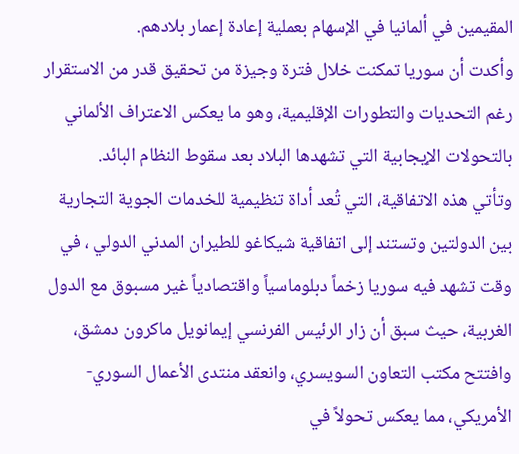المقيمين في ألمانيا في الإسهام بعملية إعادة إعمار بلادهم.
وأكدت أن سوريا تمكنت خلال فترة وجيزة من تحقيق قدر من الاستقرار رغم التحديات والتطورات الإقليمية، وهو ما يعكس الاعتراف الألماني بالتحولات الإيجابية التي تشهدها البلاد بعد سقوط النظام البائد.
وتأتي هذه الاتفاقية، التي تُعد أداة تنظيمية للخدمات الجوية التجارية بين الدولتين وتستند إلى اتفاقية شيكاغو للطيران المدني الدولي ، في وقت تشهد فيه سوريا زخماً دبلوماسياً واقتصادياً غير مسبوق مع الدول الغربية، حيث سبق أن زار الرئيس الفرنسي إيمانويل ماكرون دمشق، وافتتح مكتب التعاون السويسري، وانعقد منتدى الأعمال السوري-الأمريكي، مما يعكس تحولاً في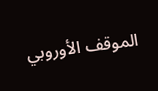الموقف الأوروبي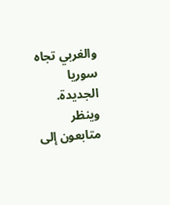والغربي تجاه سوريا الجديدة.
وينظر متابعون إلى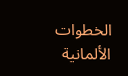الخطوات الألمانية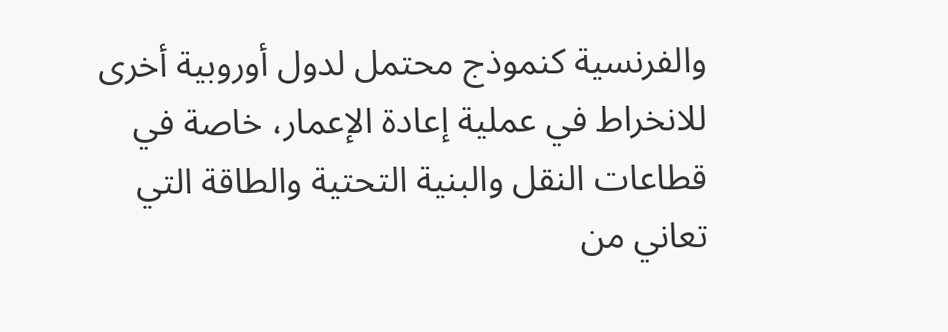والفرنسية كنموذج محتمل لدول أوروبية أخرى للانخراط في عملية إعادة الإعمار، خاصة في قطاعات النقل والبنية التحتية والطاقة التي تعاني من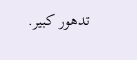تدهور كبير.